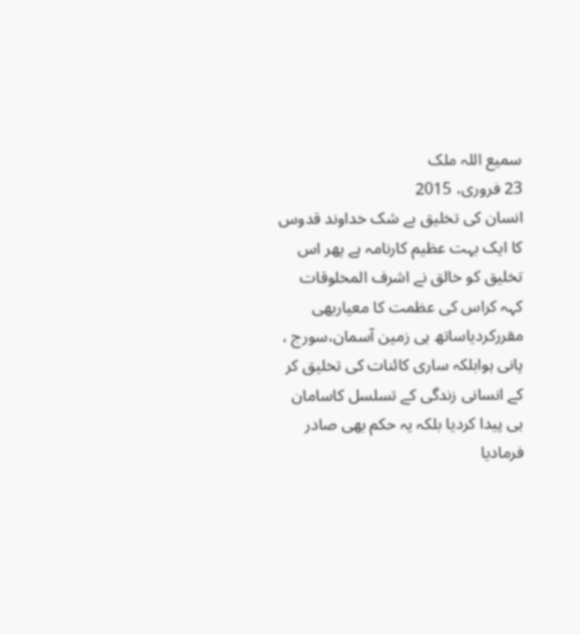سمیع اللہ ملک
23 فروری، 2015
انسان کی تخلیق بے شک خداوند قدوس کا ایک بہت عظیم کارنامہ ہے پھر اس تخلیق کو خالق نے اشرف المخلوقات کہہ کراس کی عظمت کا معیاربھی مقررکردیاساتھ ہی زمین آسمان،سورج ، پانی ہوابلکہ ساری کائنات کی تخلیق کر کے انسانی زندگی کے تسلسل کاسامان ہی پیدا کردیا بلکہ یہ حکم بھی صادر فرمادیا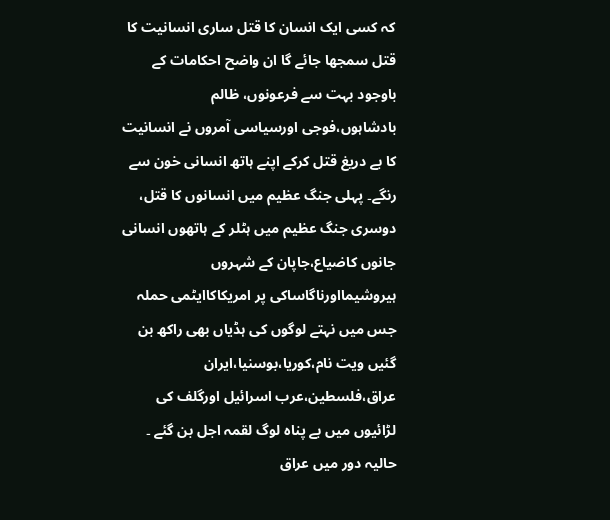کہ کسی ایک انسان کا قتل ساری انسانیت کا قتل سمجھا جائے گا ان واضح احکامات کے باوجود بہت سے فرعونوں، ظالم بادشاہوں،فوجی اورسیاسی آمروں نے انسانیت کا بے دریغ قتل کرکے اپنے ہاتھ انسانی خون سے رنگے۔ پہلی جنگ عظیم میں انسانوں کا قتل، دوسری جنگ عظیم میں ہٹلر کے ہاتھوں انسانی جانوں کاضیاع،جاپان کے شہروں ہیروشیمااورناگاساکی پر امریکاکاایٹمی حملہ جس میں نہتے لوگوں کی ہڈیاں بھی راکھ بن گئیں ویت نام،کوریا،بوسنیا،ایران عراق،فلسطین،عرب اسرائیل اورگلف کی لڑائیوں میں بے پناہ لوگ لقمہ اجل بن گئے ۔ حالیہ دور میں عراق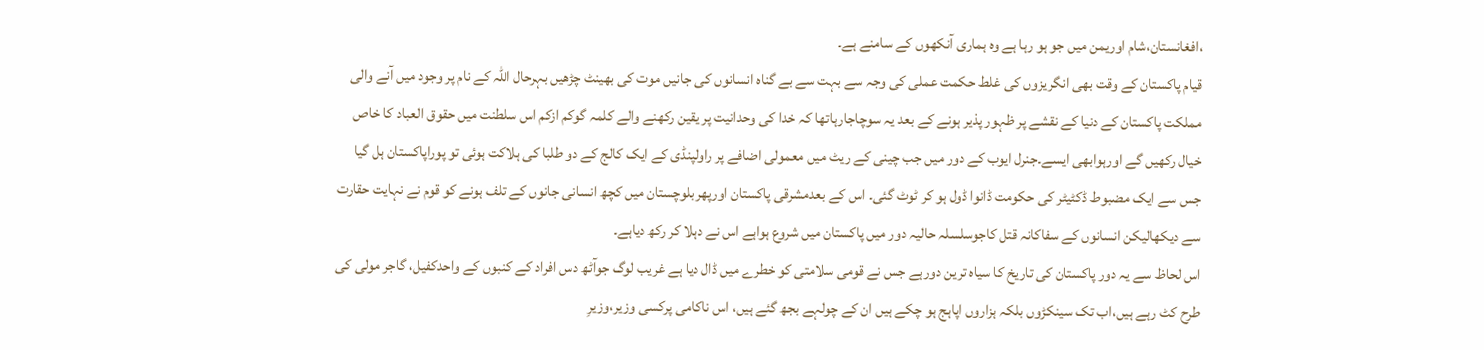،افغانستان،شام اوریمن میں جو ہو رہا ہے وہ ہماری آنکھوں کے سامنے ہے۔
قیام پاکستان کے وقت بھی انگریزوں کی غلط حکمت عملی کی وجہ سے بہت سے بے گناہ انسانوں کی جانیں موت کی بھینٹ چڑھیں بہرحال اللہ کے نام پر وجود میں آنے والی مملکت پاکستان کے دنیا کے نقشے پر ظہور پذیر ہونے کے بعد یہ سوچاجارہاتھا کہ خدا کی وحدانیت پر یقین رکھنے والے کلمہ گوکم ازکم اس سلطنت میں حقوق العباد کا خاص خیال رکھیں گے اورہوابھی ایسے۔جنرل ایوب کے دور میں جب چینی کے ریٹ میں معمولی اضافے پر راولپنڈی کے ایک کالج کے دو طلبا کی ہلاکت ہوئی تو پوراپاکستان ہل گیا جس سے ایک مضبوط ڈکٹیٹر کی حکومت ڈانوا ڈول ہو کر ٹوٹ گئی۔ اس کے بعدمشرقی پاکستان اورپھربلوچستان میں کچھ انسانی جانوں کے تلف ہونے کو قوم نے نہایت حقارت سے دیکھالیکن انسانوں کے سفاکانہ قتل کاجوسلسلہ حالیہ دور میں پاکستان میں شروع ہواہے اس نے دہلا کر رکھ دیاہے۔
اس لحاظ سے یہ دور پاکستان کی تاریخ کا سیاہ ترین دورہے جس نے قومی سلامتی کو خطرے میں ڈال دیا ہے غریب لوگ جوآٹھ دس افراد کے کنبوں کے واحدکفیل، گاجر مولی کی طرح کٹ رہے ہیں،اب تک سینکڑوں بلکہ ہزاروں اپاہج ہو چکے ہیں ان کے چولہے بجھ گئے ہیں، اس ناکامی پرکسی وزیر،وزیرِ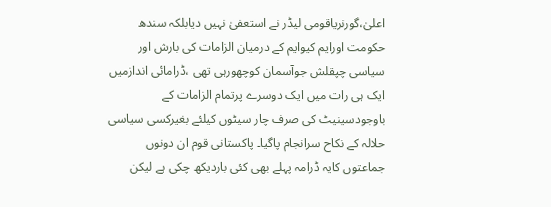اعلیٰ،گورنریاقومی لیڈر نے استعفیٰ نہیں دیابلکہ سندھ حکومت اورایم کیوایم کے درمیان الزامات کی بارش اور سیاسی چپقلش جوآسمان کوچھورہی تھی ،ڈرامائی اندازمیں ایک ہی رات میں ایک دوسرے پرتمام الزامات کے باوجودسینیٹ کی صرف چار سیٹوں کیلئے بغیرکسی سیاسی حلالہ کے نکاح سرانجام پاگیا۔ پاکستانی قوم ان دونوں جماعتوں کایہ ڈرامہ پہلے بھی کئی باردیکھ چکی ہے لیکن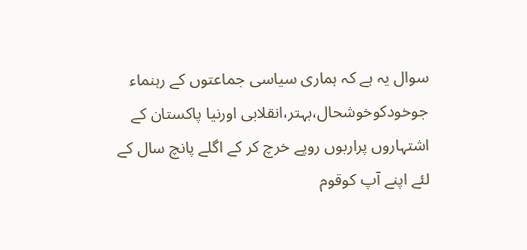سوال یہ ہے کہ ہماری سیاسی جماعتوں کے رہنماء جوخودکوخوشحال،بہتر،انقلابی اورنیا پاکستان کے اشتہاروں پراربوں روپے خرچ کر کے اگلے پانچ سال کے لئے اپنے آپ کوقوم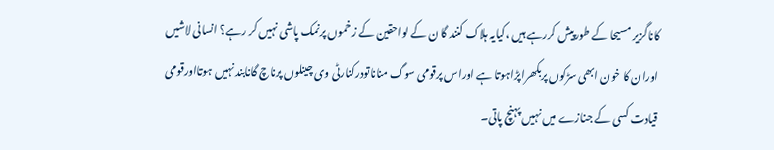کاناگزیر مسیحا کے طورپیش کررہے ہیں ،کیایہ ہلاک کنند گا ن کے لواحقین کے زخموں پرنمک پاشی نہیں کر رہے؟ انسانی لاشیں اوران کا خون ابھی سڑکوں پربکھراپڑاہوتا ہے اوراس پرقومی سوگ مناناتودرکنارٹی وی چینلوں پرناچ گانابند نہیں ہوتااورقومی قیادت کسی کے جنازے میں نہیں پہنچ پاتی۔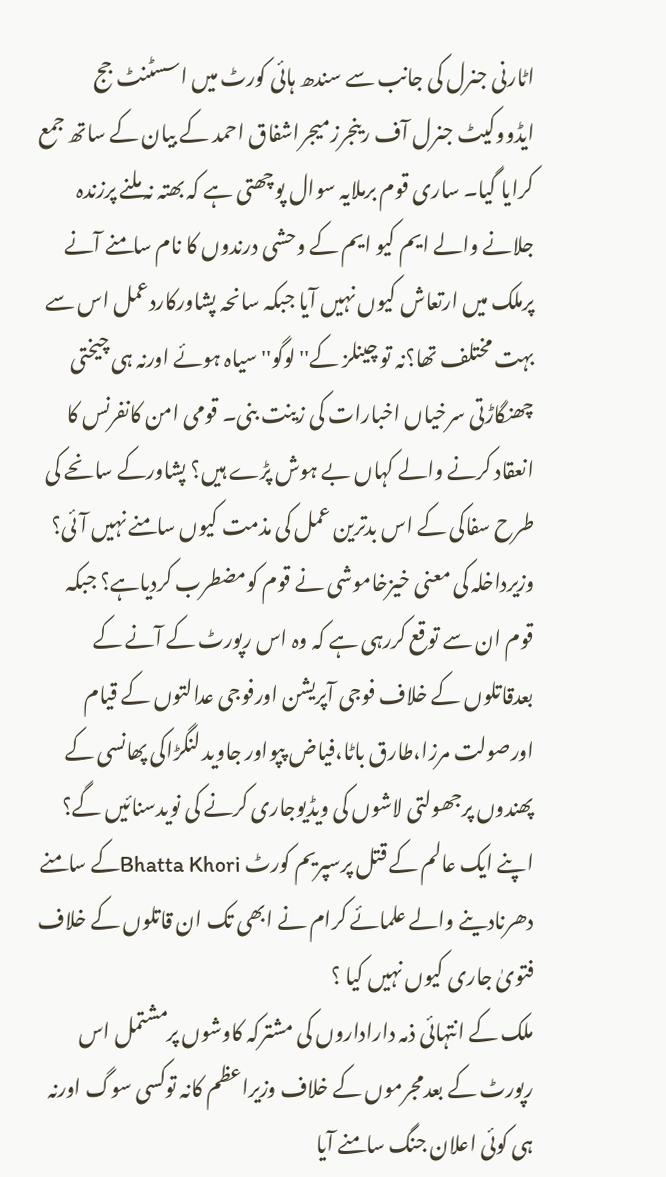اٹارنی جنرل کی جانب سے سندھ ہائی کورٹ میں اسسٹنٹ جج ایڈووکیٹ جنرل آف رینجرزمیجراشفاق احمد کے بیان کے ساتھ جمع کرایا گیا۔ ساری قوم برملایہ سوال پوچھتی ہے کہ بھتہ نہ ملنے پرزندہ جلانے والے ایم کیو ایم کے وحشی درندوں کا نام سامنے آنے پرملک میں ارتعاش کیوں نہیں آیا جبکہ سانحہ پشاورکاردعمل اس سے بہت مختلف تھا؟نہ تو چینلز کے'' لوگو'' سیاہ ہوئے اورنہ ہی چیختی چھنگاڑتی سرخیاں اخبارات کی زینت بنی۔ قومی امن کانفرنس کا انعقاد کرنے والے کہاں بے ہوش پڑے ہیں؟ پشاورکے سانحے کی طرح سفاکی کے اس بدترین عمل کی مذمت کیوں سامنے نہیں آئی؟ وزیرداخلہ کی معنی خیزخاموشی نے قوم کومضطرب کردیاہے؟ جبکہ قوم ان سے توقع کررہی ہے کہ وہ اس رپورٹ کے آنے کے بعدقاتلوں کے خلاف فوجی آپریشن اورفوجی عدالتوں کے قیام اورصولت مرزا،طارق باٹا،فیاض پپواور جاوید لنگڑاکی پھانسی کے پھندوں پرجھولتی لاشوں کی ویڈیوجاری کرنے کی نویدسنائیں گے؟ اپنے ایک عالم کے قتل پرسپریم کورٹ Bhatta Khoriکے سامنے دھرنادینے والے علمائے کرام نے ابھی تک ان قاتلوں کے خلاف فتویٰ جاری کیوں نہیں کیا ؟
ملک کے انتہائی ذمہ داراداروں کی مشترکہ کاوشوں پرمشتمل اس رپورٹ کے بعدمجرموں کے خلاف وزیراعظم کانہ توکسی سوگ اورنہ ہی کوئی اعلان جنگ سامنے آیا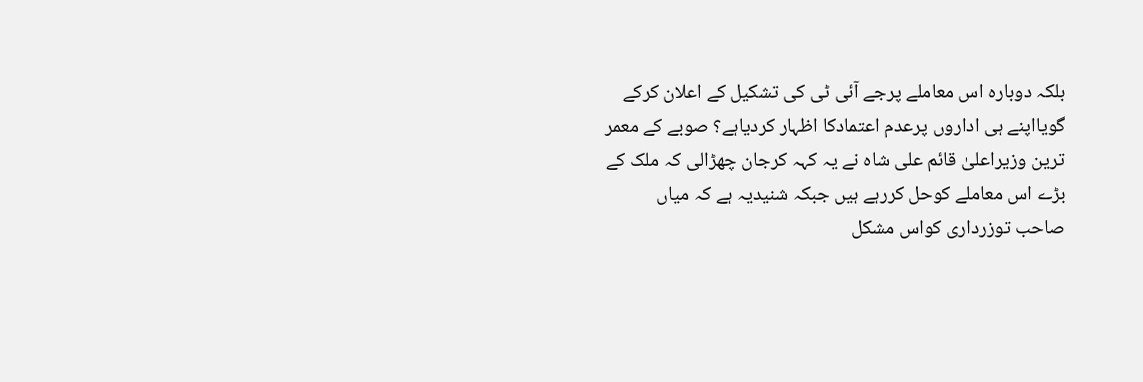بلکہ دوبارہ اس معاملے پرجے آئی ٹی کی تشکیل کے اعلان کرکے گویااپنے ہی اداروں پرعدم اعتمادکا اظہار کردیاہے؟ صوبے کے معمر ترین وزیراعلیٰ قائم علی شاہ نے یہ کہہ کرجان چھڑالی کہ ملک کے بڑے اس معاملے کوحل کررہے ہیں جبکہ شنیدیہ ہے کہ میاں صاحب توزرداری کواس مشکل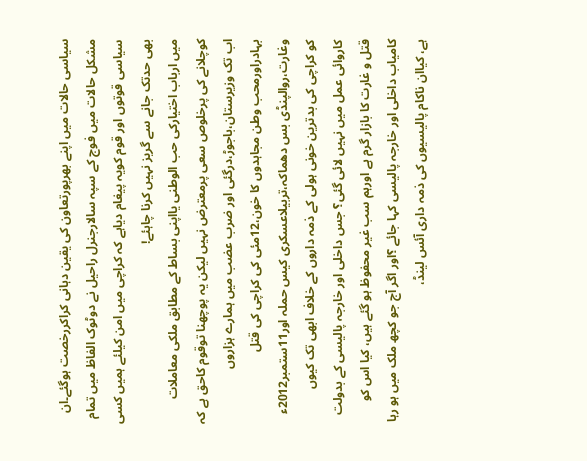سیاسی حالات میں اپنے بھرپورتعاون کی یقین دہانی کراکررخصت ہوگئے۔ان مشکل حالات میں فوج کے سپہ سالارجنرل راحیل نے دوٹوک الفاظ میں تمام سیاسی قوتوں اور قوم کویہ پیغام دیاہے کہ کراچی میں امن کیلئے ہمیں کسی بھی حدتک جانے سے گریز نہیں کرنا چاہئے!
میں ارباب اختیارکی حب الوطنی یااپنی بساط کے مطابق ملکی معاملات کوچلانے کی پرخلوص سعی پرمعترض نہیں لیکن یہ پوچھنا توقوم کاحق ہے کہ اب تک وزیرستان،باجوڑ،درگئی اور ضرب عضب میں ہمارے ہزاروں بہادراورمحب وطن مجاہدوں کا خون،12مئی کی کراچی کی قتل وغارت،روالپنڈی بس دھماکہ،تربیلاعسکری کیس حملہ اور11ستمبر2012ء کو کراچی کی بدترین خونی ہولی کے ذمہ داروں کے خلاف ابھی تک کیوں کاروائی عمل میں نہیں لائی گئی؟ جس داخلی اور خارجہ پالیسی کے بدولت قتل و غارت کا بازار گرم ہے اورہم سب غیر محفوظ ہو گئے ہیں، کیا اس کو کامیاب داخلی اور خارجہ پالیسی کہا جائے ؟اور اگر آج جو کچھ ملک میں ہو رہا ہے، کیاان ناکام پالیسیوں کی ذمہ داری آئس لینڈ،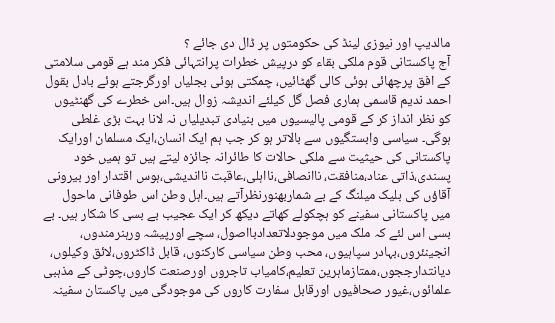مالدیپ اور نیوزی لینڈ کی حکومتوں پر ڈال دی جائے ؟
آج پاکستانی قوم ملکی بقاء کو درپیش خطرات پرانتہائی فکر مند ہے قومی سلامتی کے افق پرچھائی ہوئی کالی گھٹائیں، چمکتی ہوئی بجلیاں اورگرجتے ہوئے بادل بقول احمد ندیم قاسمی ہماری فصل گل کیلئے اندیشہ زوال ہیں۔اس خطرے کی گھنٹیوں کو نظر انداز کر کے قومی پالیسیوں میں بنیادی تبدیلیاں نہ لانا بہت بڑی غلطی ہوگی۔ سیاسی وابستگیوں سے بالاتر ہو کر جب ہم ایک انسان،ایک مسلمان اورایک پاکستانی کی حیثیت سے ملکی حالات کا طائرانہ جائزہ لیتے ہیں تو ہمیں خود پسندی،ذاتی عناد،منافقت، ناانصافی،نااہلی،عاقبت نااندیشی،ہوس اقتدار اور بیرونی آقاؤں کی بلیک میلنگ کے بے شماربھنورنظرآتے ہیں۔اہل وطن اس طوفانی ماحول میں پاکستانی سفینے کو ہچکولے کھاتے دیکھ کر ایک عجیب بے بسی کا شکار ہیں۔ بے بسی اس لئے کہ ملک میں موجودلاتعدادبااصول، سچے اورپیشہ ورہنرمندوں، انجینئروں،بہادر سپاہیوں، محب وطن سیاسی کارکنوں، قابل ڈاکٹروں،لائق وکیلوں، دیانتدارججوں،ممتازماہرین تعلیم،کامیاب تاجروں اورصنعت کاروں،چوٹی کے مذہبی علمائوں،غیور صحافیوں اورقابل سفارت کاروں کی موجودگی میں پاکستان سفینہ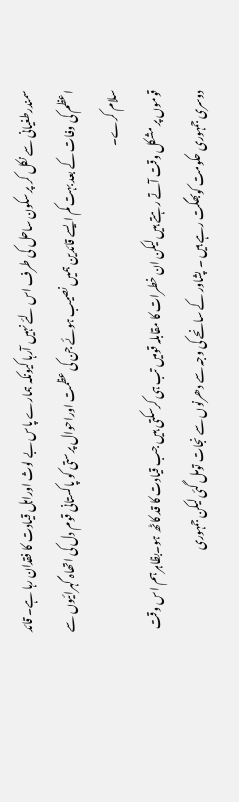سمندرطغیانی سے نکل کر پر سکون ساحل کی طرف اس لئے نہیں آرہا کیونکہ ہمارے پاس بے لوث اوراہل قیادت کا فقدان رہا ہے۔ قائد اعظم کی وفات کے بعد بہت کم ایسے قائدین ہمیں نصیب ہوئے جن کی عظمت اوراحوال پرستی کو پاکستانی قوم دل کی اتھاہ گہرائیوں سے سلام کرے۔
قوموں پر مشکل وقت آتے رہتے ہیں لیکن ان خطرات کا مقابلہ قومیں تب ہی کرسکتی ہیں جب قیادت کا قد کاٹھ ہو۔بظاہرہم اس وقت دوسری جمہوری حکومت کوبھگت رہے ہیں ۔ پشاور کے سانحے کی وجہ سے دھرنوں سے نجات تومل گئی لیکن جمہوری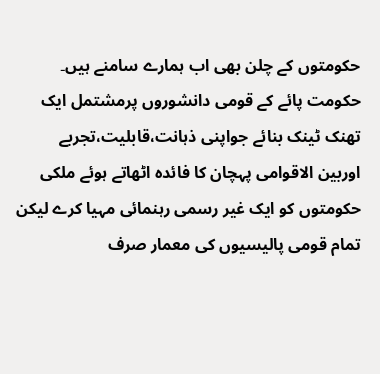حکومتوں کے چلن بھی اب ہمارے سامنے ہیں۔ حکومت پائے کے قومی دانشوروں پرمشتمل ایک تھنک ٹینک بنائے جواپنی ذہانت،قابلیت،تجربے اوربین الاقوامی پہچان کا فائدہ اٹھاتے ہوئے ملکی حکومتوں کو ایک غیر رسمی رہنمائی مہیا کرے لیکن تمام قومی پالیسیوں کی معمار صرف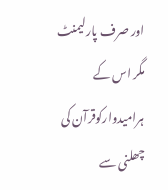اور صرف پارلیمنٹ مگر اس کے ہرامیدوارکوقرآن کی چھلنی سے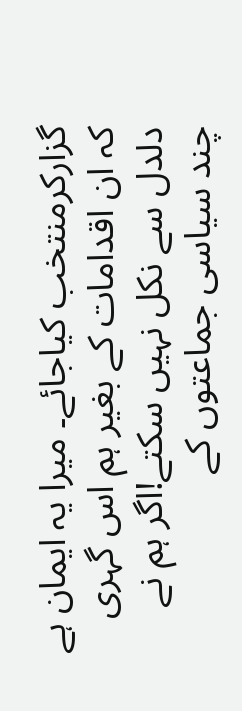گزارکرمنتخب کیاجائے۔ میرا یہ ایمان ہے کہ ان اقدامات کے بغیر ہم اس گہری دلدل سے نکل نہیں سکتے!اگر ہم نے چند سیاسی جماعتوں کے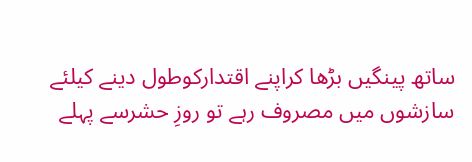ساتھ پینگیں بڑھا کراپنے اقتدارکوطول دینے کیلئے سازشوں میں مصروف رہے تو روزِ حشرسے پہلے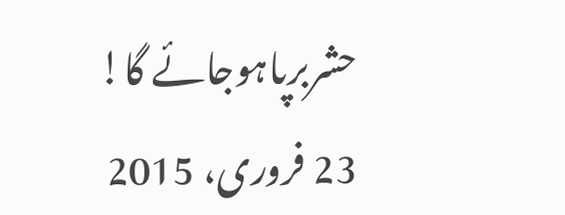حشربرپاہوجائے گا!
23 فروری، 2015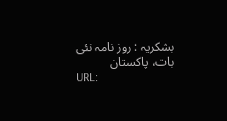بشکریہ : روز نامہ نئی بات، پاکستان
URL: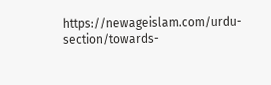https://newageislam.com/urdu-section/towards-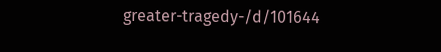greater-tragedy-/d/101644